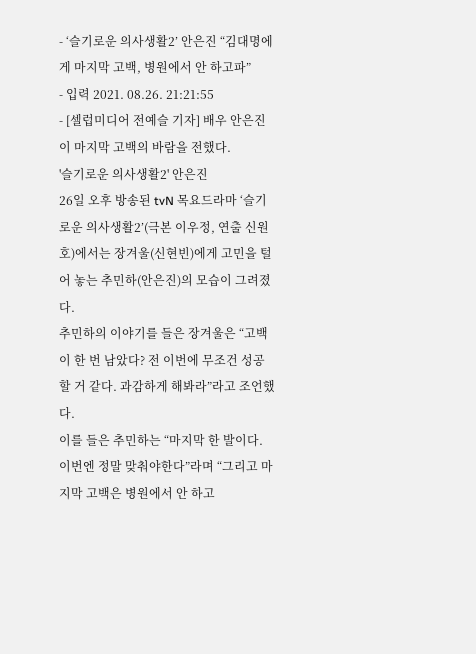- ‘슬기로운 의사생활2’ 안은진 “김대명에게 마지막 고백, 병원에서 안 하고파”
- 입력 2021. 08.26. 21:21:55
- [셀럽미디어 전예슬 기자] 배우 안은진이 마지막 고백의 바람을 전했다.
'슬기로운 의사생활2' 안은진
26일 오후 방송된 tvN 목요드라마 ‘슬기로운 의사생활2’(극본 이우정, 연출 신원호)에서는 장겨울(신현빈)에게 고민을 털어 놓는 추민하(안은진)의 모습이 그려졌다.
추민하의 이야기를 들은 장겨울은 “고백이 한 번 남았다? 전 이번에 무조건 성공할 거 같다. 과감하게 해봐라”라고 조언했다.
이를 들은 추민하는 “마지막 한 발이다. 이번엔 정말 맞춰야한다”라며 “그리고 마지막 고백은 병원에서 안 하고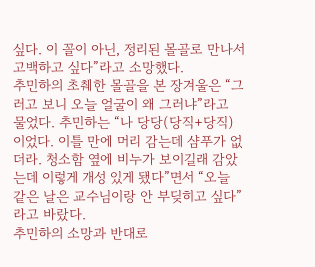싶다. 이 꼴이 아닌, 정리된 몰골로 만나서 고백하고 싶다”라고 소망했다.
추민하의 초췌한 몰골을 본 장겨울은 “그러고 보니 오늘 얼굴이 왜 그러냐”라고 물었다. 추민하는 “나 당당(당직+당직)이었다. 이틀 만에 머리 감는데 샴푸가 없더라. 청소함 옆에 비누가 보이길래 감았는데 이렇게 개성 있게 됐다”면서 “오늘 같은 날은 교수님이랑 안 부딪히고 싶다”라고 바랐다.
추민하의 소망과 반대로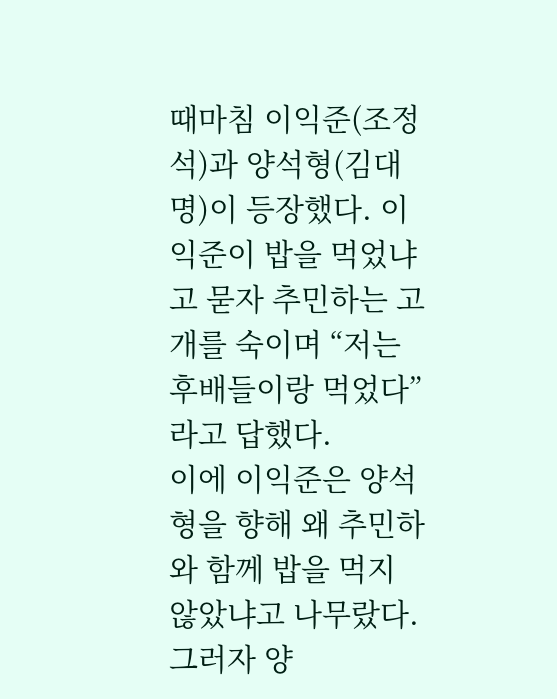때마침 이익준(조정석)과 양석형(김대명)이 등장했다. 이익준이 밥을 먹었냐고 묻자 추민하는 고개를 숙이며 “저는 후배들이랑 먹었다”라고 답했다.
이에 이익준은 양석형을 향해 왜 추민하와 함께 밥을 먹지 않았냐고 나무랐다. 그러자 양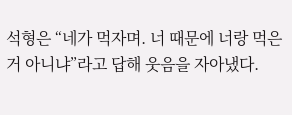석형은 “네가 먹자며. 너 때문에 너랑 먹은 거 아니냐”라고 답해 웃음을 자아냈다.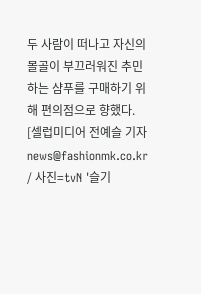두 사람이 떠나고 자신의 몰골이 부끄러워진 추민하는 샴푸를 구매하기 위해 편의점으로 향했다.
[셀럽미디어 전예슬 기자 news@fashionmk.co.kr / 사진=tvN '슬기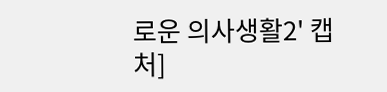로운 의사생활2' 캡처]